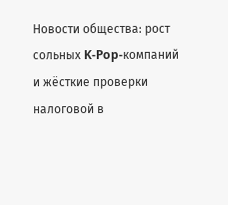Новости общества: рост сольных K‑Pop-компаний и жёсткие проверки налоговой в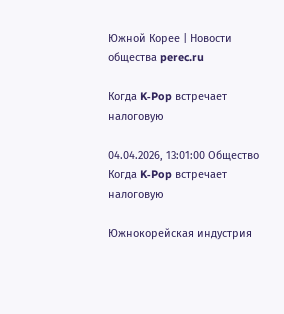Южной Корее | Новости общества perec.ru

Когда K‑Pop встречает налоговую

04.04.2026, 13:01:00 Общество
Когда K‑Pop встречает налоговую

Южнокорейская индустрия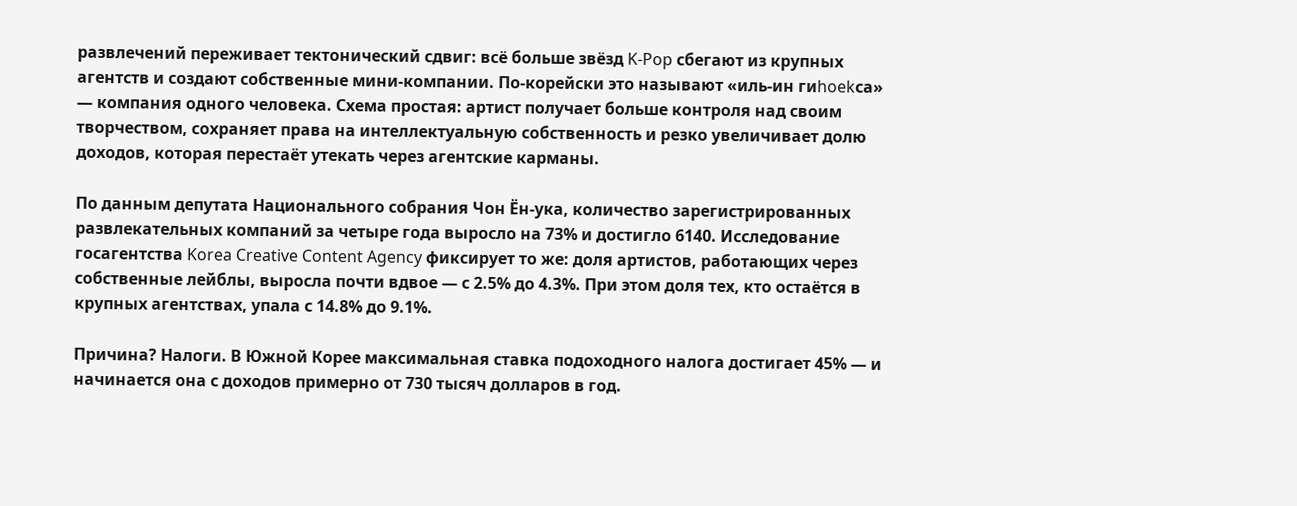развлечений переживает тектонический сдвиг: всё больше звёзд K‑Pop сбегают из крупных агентств и создают собственные мини‑компании. По‑корейски это называют «иль-ин гиhoekса» — компания одного человека. Схема простая: артист получает больше контроля над своим творчеством, сохраняет права на интеллектуальную собственность и резко увеличивает долю доходов, которая перестаёт утекать через агентские карманы.

По данным депутата Национального собрания Чон Ён-ука, количество зарегистрированных развлекательных компаний за четыре года выросло на 73% и достигло 6140. Исследование госагентства Korea Creative Content Agency фиксирует то же: доля артистов, работающих через собственные лейблы, выросла почти вдвое — с 2.5% до 4.3%. При этом доля тех, кто остаётся в крупных агентствах, упала с 14.8% до 9.1%.

Причина? Налоги. В Южной Корее максимальная ставка подоходного налога достигает 45% — и начинается она с доходов примерно от 730 тысяч долларов в год.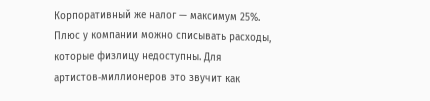Корпоративный же налог — максимум 25%. Плюс у компании можно списывать расходы, которые физлицу недоступны. Для артистов‑миллионеров это звучит как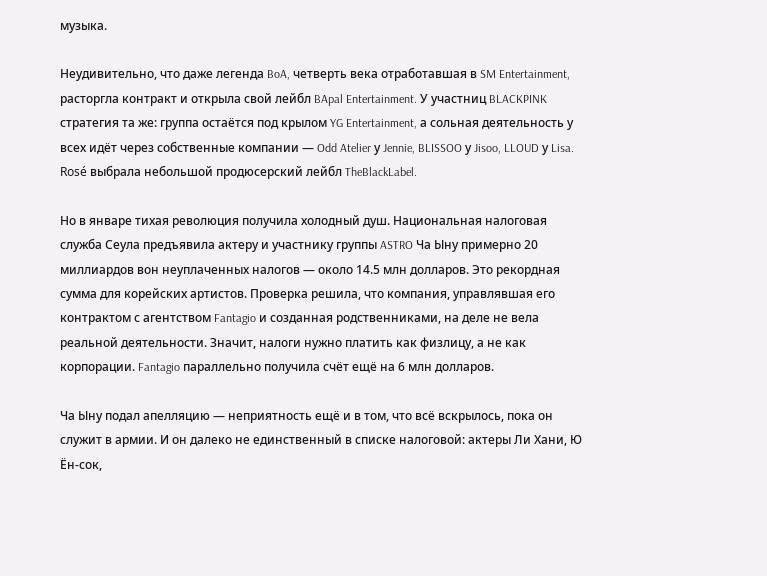музыка.

Неудивительно, что даже легенда BoA, четверть века отработавшая в SM Entertainment, расторгла контракт и открыла свой лейбл BApal Entertainment. У участниц BLACKPINK стратегия та же: группа остаётся под крылом YG Entertainment, а сольная деятельность у всех идёт через собственные компании — Odd Atelier у Jennie, BLISSOO у Jisoo, LLOUD у Lisa. Rosé выбрала небольшой продюсерский лейбл TheBlackLabel.

Но в январе тихая революция получила холодный душ. Национальная налоговая служба Сеула предъявила актеру и участнику группы ASTRO Ча Ыну примерно 20 миллиардов вон неуплаченных налогов — около 14.5 млн долларов. Это рекордная сумма для корейских артистов. Проверка решила, что компания, управлявшая его контрактом с агентством Fantagio и созданная родственниками, на деле не вела реальной деятельности. Значит, налоги нужно платить как физлицу, а не как корпорации. Fantagio параллельно получила счёт ещё на 6 млн долларов.

Ча Ыну подал апелляцию — неприятность ещё и в том, что всё вскрылось, пока он служит в армии. И он далеко не единственный в списке налоговой: актеры Ли Хани, Ю Ён-сок,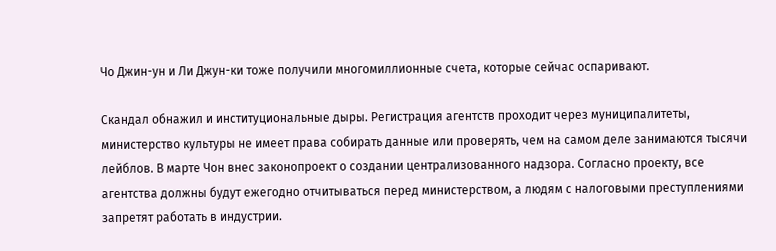Чо Джин-ун и Ли Джун-ки тоже получили многомиллионные счета, которые сейчас оспаривают.

Скандал обнажил и институциональные дыры. Регистрация агентств проходит через муниципалитеты, министерство культуры не имеет права собирать данные или проверять, чем на самом деле занимаются тысячи лейблов. В марте Чон внес законопроект о создании централизованного надзора. Согласно проекту, все агентства должны будут ежегодно отчитываться перед министерством, а людям с налоговыми преступлениями запретят работать в индустрии.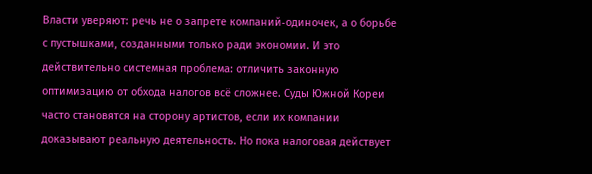Власти уверяют: речь не о запрете компаний‑одиночек, а о борьбе с пустышками, созданными только ради экономии. И это действительно системная проблема: отличить законную оптимизацию от обхода налогов всё сложнее. Суды Южной Кореи часто становятся на сторону артистов, если их компании доказывают реальную деятельность. Но пока налоговая действует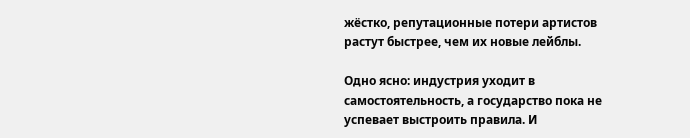жёстко, репутационные потери артистов растут быстрее, чем их новые лейблы.

Одно ясно: индустрия уходит в самостоятельность, а государство пока не успевает выстроить правила. И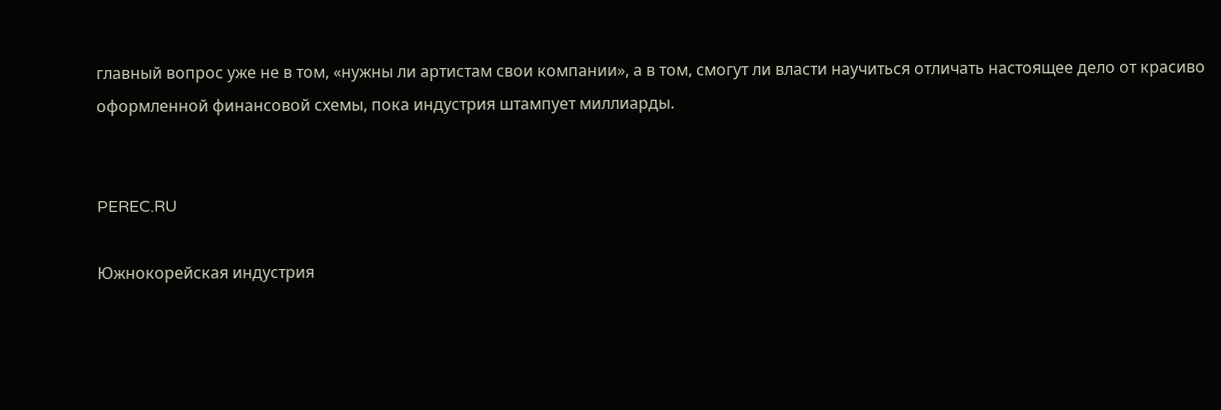главный вопрос уже не в том, «нужны ли артистам свои компании», а в том, смогут ли власти научиться отличать настоящее дело от красиво оформленной финансовой схемы, пока индустрия штампует миллиарды.


PEREC.RU

Южнокорейская индустрия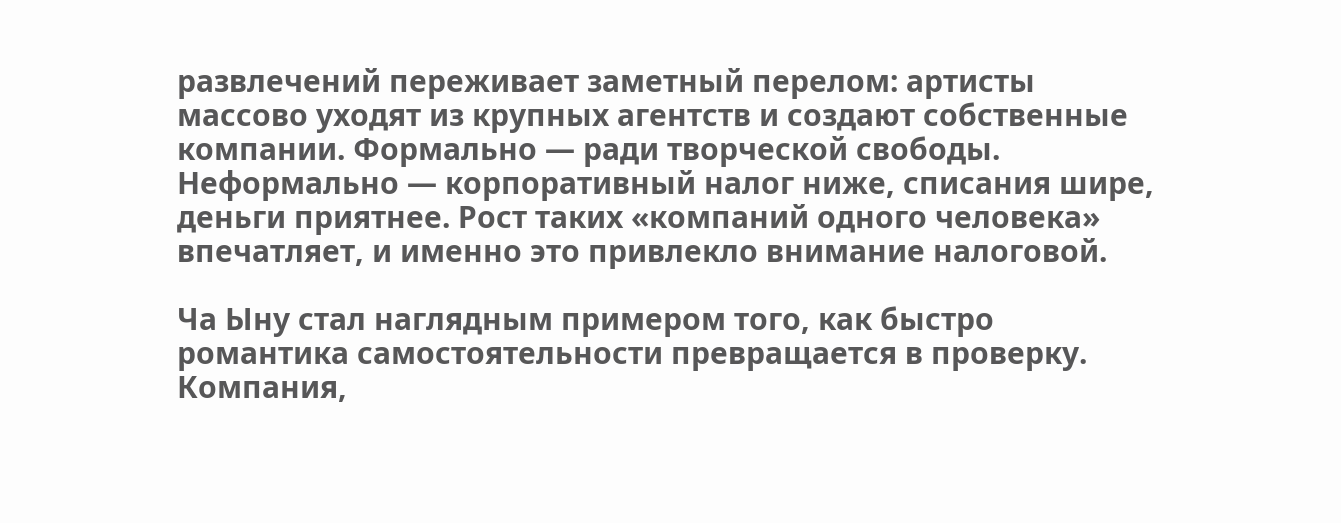развлечений переживает заметный перелом: артисты массово уходят из крупных агентств и создают собственные компании. Формально — ради творческой свободы. Неформально — корпоративный налог ниже, списания шире, деньги приятнее. Рост таких «компаний одного человека» впечатляет, и именно это привлекло внимание налоговой.

Ча Ыну стал наглядным примером того, как быстро романтика самостоятельности превращается в проверку. Компания,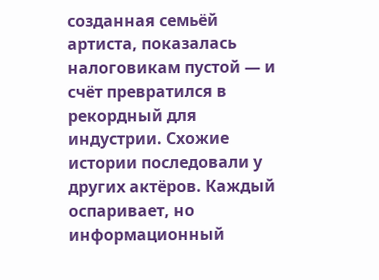созданная семьёй артиста, показалась налоговикам пустой — и счёт превратился в рекордный для индустрии. Схожие истории последовали у других актёров. Каждый оспаривает, но информационный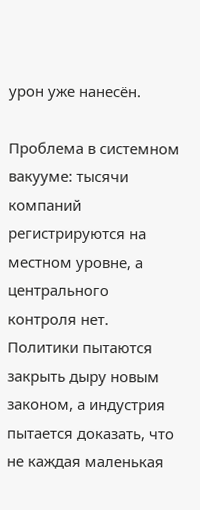урон уже нанесён.

Проблема в системном вакууме: тысячи компаний регистрируются на местном уровне, а центрального контроля нет. Политики пытаются закрыть дыру новым законом, а индустрия пытается доказать, что не каждая маленькая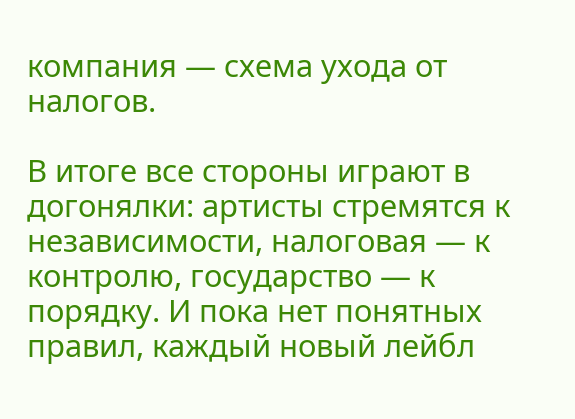компания — схема ухода от налогов.

В итоге все стороны играют в догонялки: артисты стремятся к независимости, налоговая — к контролю, государство — к порядку. И пока нет понятных правил, каждый новый лейбл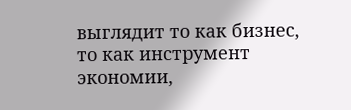выглядит то как бизнес, то как инструмент экономии,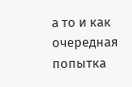а то и как очередная попытка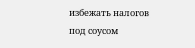избежать налогов под соусом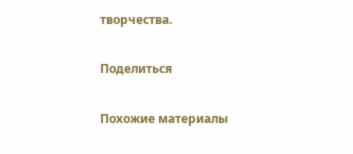творчества.

Поделиться

Похожие материалы